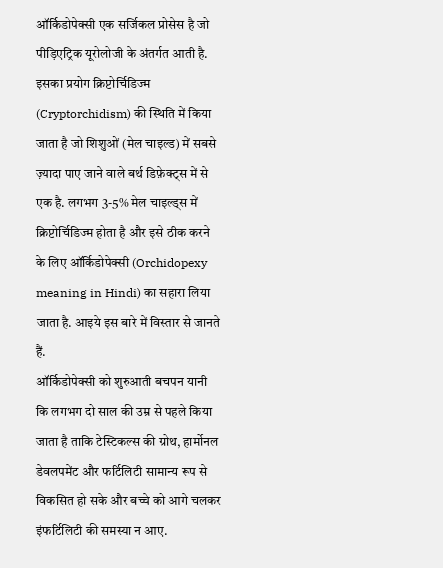ऑर्किडोपेक्सी एक सर्जिकल प्रोसेस है जो पीड़िएट्रिक यूरोलोजी के अंतर्गत आती है. इसका प्रयोग क्रिप्टोर्चिडिज्म (Cryptorchidism) की स्थिति में किया जाता है जो शिशुओं (मेल चाइल्ड) में सबसे ज़्यादा पाए जाने वाले बर्थ डिफ़ेक्ट्स में से एक है. लगभग 3-5% मेल चाइल्ड्स में क्रिप्टोर्चिडिज्म होता है और इसे ठीक करने के लिए ऑर्किडोपेक्सी (Orchidopexy meaning in Hindi) का सहारा लिया जाता है. आइये इस बारे में विस्तार से जानते हैं.
ऑर्किडोपेक्सी को शुरुआती बचपन यानी कि लगभग दो साल की उम्र से पहले किया जाता है ताकि टेस्टिकल्स की ग्रोथ, हार्मोनल डेवलपमेंट और फर्टिलिटी सामान्य रूप से विकसित हो सके और बच्चे को आगे चलकर इंफर्टिलिटी की समस्या न आए.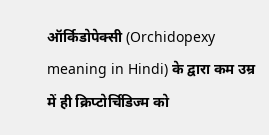ऑर्किडोपेक्सी (Orchidopexy meaning in Hindi) के द्वारा कम उम्र में ही क्रिप्टोर्चिडिज्म को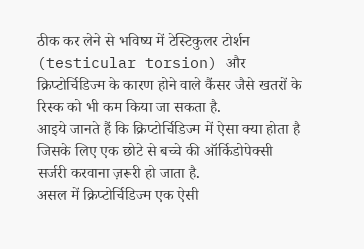ठीक कर लेने से भविष्य में टेस्टिकुलर टोर्शन (testicular torsion) और क्रिप्टोर्चिडिज्म के कारण होने वाले कैंसर जैसे खतरों के रिस्क को भी कम किया जा सकता है.
आइये जानते हैं कि क्रिप्टोर्चिडिज्म में ऐसा क्या होता है जिसके लिए एक छोटे से बच्चे की ऑर्किडोपेक्सी सर्जरी करवाना ज़रूरी हो जाता है.
असल में क्रिप्टोर्चिडिज्म एक ऐसी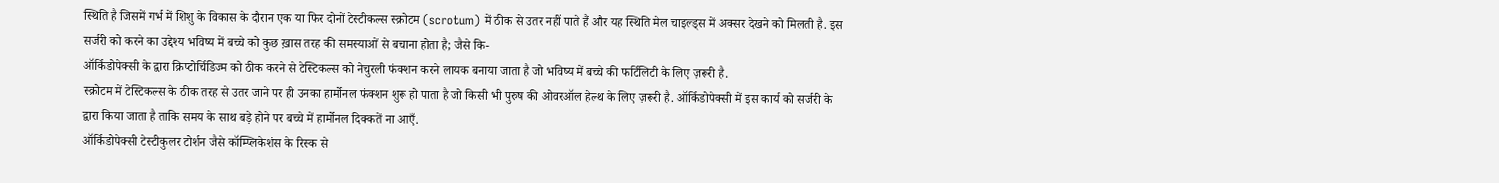स्थिति है जिसमें गर्भ में शिशु के विकास के दौरान एक या फिर दोनों टेस्टीकल्स स्क्रोटम (scrotum) में ठीक से उतर नहीं पाते हैं और यह स्थिति मेल चाइल्ड्स में अक्सर देखने को मिलती है. इस सर्जरी को करने का उद्देश्य भविष्य में बच्चे को कुछ ख़ास तरह की समस्याओं से बचाना होता है; जैसे कि-
ऑर्किडोपेक्सी के द्वारा क्रिप्टोर्चिडिज्म को ठीक करने से टेस्टिकल्स को नेचुरली फंक्शन करने लायक बनाया जाता है जो भविष्य में बच्चे की फर्टिलिटी के लिए ज़रूरी है.
स्क्रोटम में टेस्टिकल्स के ठीक तरह से उतर जाने पर ही उनका हार्मोनल फंक्शन शुरू हो पाता है जो किसी भी पुरुष की ओवरऑल हेल्थ के लिए ज़रूरी है. ऑर्किडोपेक्सी में इस कार्य को सर्जरी के द्वारा किया जाता है ताकि समय के साथ बड़े होने पर बच्चे में हार्मोनल दिक्कतें ना आएँ.
ऑर्किडोपेक्सी टेस्टीकुलर टोर्शन जैसे कॉम्प्लिकेशंस के रिस्क से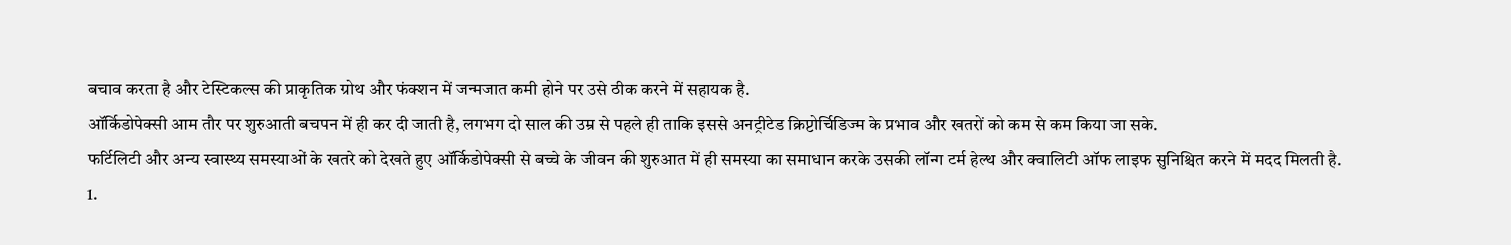बचाव करता है और टेस्टिकल्स की प्राकृतिक ग्रोथ और फंक्शन में जन्मजात कमी होने पर उसे ठीक करने में सहायक है.
ऑर्किडोपेक्सी आम तौर पर शुरुआती बचपन में ही कर दी जाती है, लगभग दो साल की उम्र से पहले ही ताकि इससे अनट्रीटेड क्रिप्टोर्चिडिज्म के प्रभाव और खतरों को कम से कम किया जा सके.
फर्टिलिटी और अन्य स्वास्थ्य समस्याओं के खतरे को देखते हुए ऑर्किडोपेक्सी से बच्चे के जीवन की शुरुआत में ही समस्या का समाधान करके उसकी लॉन्ग टर्म हेल्थ और क्वालिटी ऑफ लाइफ सुनिश्चित करने में मदद मिलती है.
1.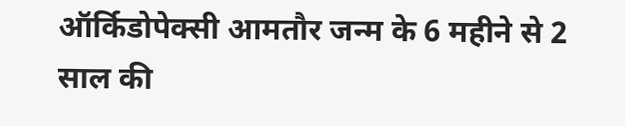ऑर्किडोपेक्सी आमतौर जन्म के 6 महीने से 2 साल की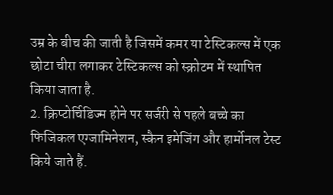उम्र के बीच की जाती है जिसमें कमर या टेस्टिकल्स में एक छोटा चीरा लगाकर टेस्टिकल्स को स्क्रोटम में स्थापित किया जाता है.
2. क्रिप्टोर्चिडिज्म होने पर सर्जरी से पहले बच्चे का फिजिकल एग्जामिनेशन, स्कैन इमेजिंग और हार्मोनल टेस्ट किये जाते हैं.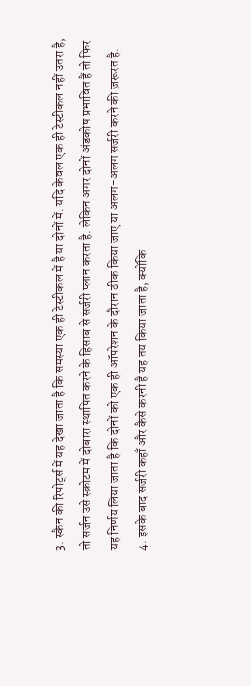3. स्कैन की रिपोर्ट्स में यह देखा जाता है कि समस्या एक ही टेस्टीकल में है या दोनों में. यदि केवल एक ही टेस्टीकल नहीं उतरा है, तो सर्जन उसे स्क्रोटम में दोबारा स्थापित करने के हिसाब से सर्जरी प्लान करता है. लेकिन अगर दोनों अंडकोष प्रभावित हैं तो फिर यह निर्णय लिया जाता है कि दोनों को एक ही ऑपरेशन के दौरान ठीक किया जाए या अलग-अलग सर्जरी करने की ज़रूरत है.
4. इसके बाद सर्जरी कहाँ और कैसे करनी है यह तय किया जाता है, क्योंकि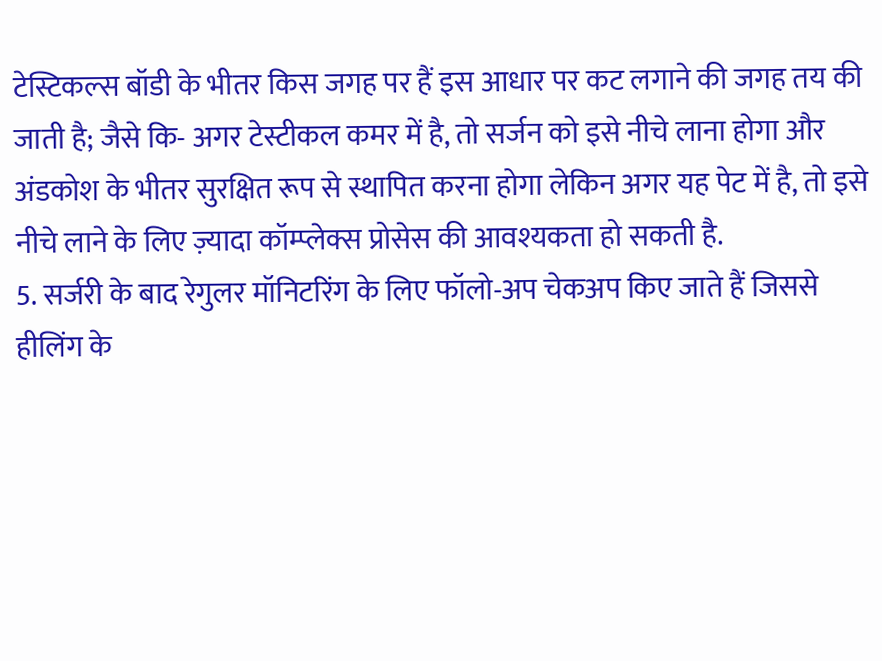टेस्टिकल्स बॉडी के भीतर किस जगह पर हैं इस आधार पर कट लगाने की जगह तय की जाती है; जैसे कि- अगर टेस्टीकल कमर में है, तो सर्जन को इसे नीचे लाना होगा और अंडकोश के भीतर सुरक्षित रूप से स्थापित करना होगा लेकिन अगर यह पेट में है, तो इसे नीचे लाने के लिए ज़्यादा कॉम्प्लेक्स प्रोसेस की आवश्यकता हो सकती है.
5. सर्जरी के बाद रेगुलर मॉनिटरिंग के लिए फॉलो-अप चेकअप किए जाते हैं जिससे हीलिंग के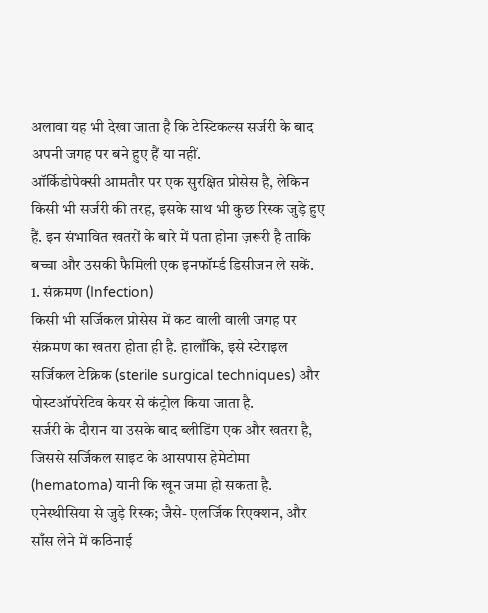अलावा यह भी देखा जाता है कि टेस्टिकल्स सर्जरी के बाद अपनी जगह पर बने हुए हैं या नहीं.
ऑर्किडोपेक्सी आमतौर पर एक सुरक्षित प्रोसेस है, लेकिन किसी भी सर्जरी की तरह, इसके साथ भी कुछ रिस्क जुड़े हुए हैं. इन संभावित खतरों के बारे में पता होना ज़रूरी है ताकि बच्चा और उसकी फैमिली एक इनफॉर्म्ड डिसीजन ले सकें.
1. संक्रमण (Infection)
किसी भी सर्जिकल प्रोसेस में कट वाली वाली जगह पर संक्रमण का खतरा होता ही है. हालाँकि, इसे स्टेराइल सर्जिकल टेक्निक (sterile surgical techniques) और पोस्टऑपरेटिव केयर से कंट्रोल किया जाता है.
सर्जरी के दौरान या उसके बाद ब्लीडिंग एक और खतरा है, जिससे सर्जिकल साइट के आसपास हेमेटोमा (hematoma) यानी कि खून जमा हो सकता है.
एनेस्थीसिया से जुड़े रिस्क; जैसे- एलर्जिक रिएक्शन, और साँस लेने में कठिनाई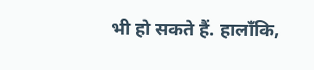भी हो सकते हैं. हालाँकि,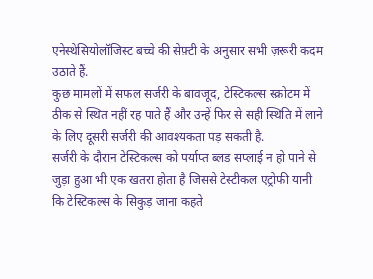एनेस्थेसियोलॉजिस्ट बच्चे की सेफ़्टी के अनुसार सभी ज़रूरी कदम उठाते हैं.
कुछ मामलों में सफल सर्जरी के बावजूद, टेस्टिकल्स स्क्रोटम में ठीक से स्थित नहीं रह पाते हैं और उन्हें फिर से सही स्थिति में लाने के लिए दूसरी सर्जरी की आवश्यकता पड़ सकती है.
सर्जरी के दौरान टेस्टिकल्स को पर्याप्त ब्लड सप्लाई न हो पाने से जुड़ा हुआ भी एक खतरा होता है जिससे टेस्टीकल एट्रोफी यानी कि टेस्टिकल्स के सिकुड़ जाना कहते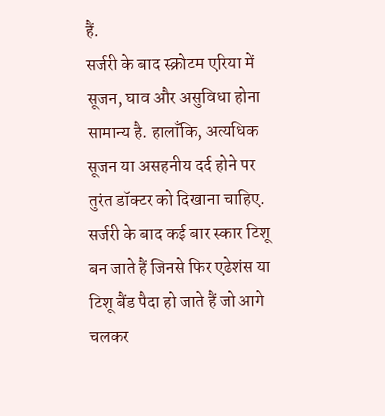हैं.
सर्जरी के बाद स्क्रोटम एरिया में सूजन, घाव और असुविधा होना सामान्य है. हालाँकि, अत्यधिक सूजन या असहनीय दर्द होने पर तुरंत डॉक्टर को दिखाना चाहिए.
सर्जरी के बाद कई बार स्कार टिशू बन जाते हैं जिनसे फिर एढेशंस या टिशू बैंड पैदा हो जाते हैं जो आगे चलकर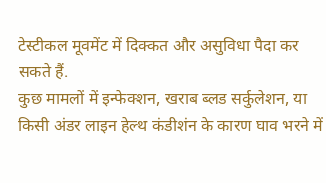टेस्टीकल मूवमेंट में दिक्कत और असुविधा पैदा कर सकते हैं.
कुछ मामलों में इन्फेक्शन, खराब ब्लड सर्कुलेशन, या किसी अंडर लाइन हेल्थ कंडीशंन के कारण घाव भरने में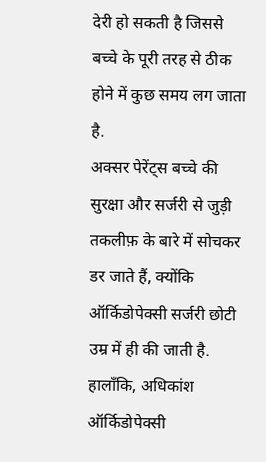देरी हो सकती है जिससे बच्चे के पूरी तरह से ठीक होने में कुछ समय लग जाता है.
अक्सर पेरेंट्स बच्चे की सुरक्षा और सर्जरी से जुड़ी तकलीफ़ के बारे में सोचकर डर जाते हैं, क्योंकि ऑर्किडोपेक्सी सर्जरी छोटी उम्र में ही की जाती है. हालाँकि, अधिकांश ऑर्किडोपेक्सी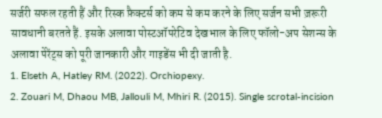सर्जरी सफल रहती हैं और रिस्क फ़ैक्टर्स को कम से कम करने के लिए सर्जन सभी ज़रूरी सावधानी बरतते हैं. इसके अलावा पोस्टऑपरेटिव देखभाल के लिए फॉलो-अप सेशन्स के अलावा पेरेंट्स को पूरी जानकारी और गाइडेंस भी दी जाती है.
1. Elseth A, Hatley RM. (2022). Orchiopexy.
2. Zouari M, Dhaou MB, Jallouli M, Mhiri R. (2015). Single scrotal-incision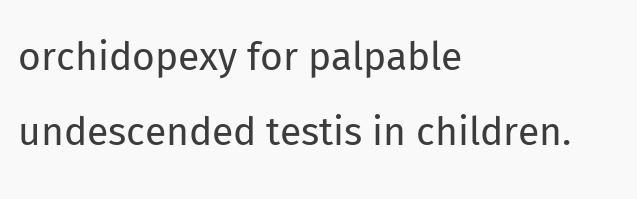orchidopexy for palpable undescended testis in children.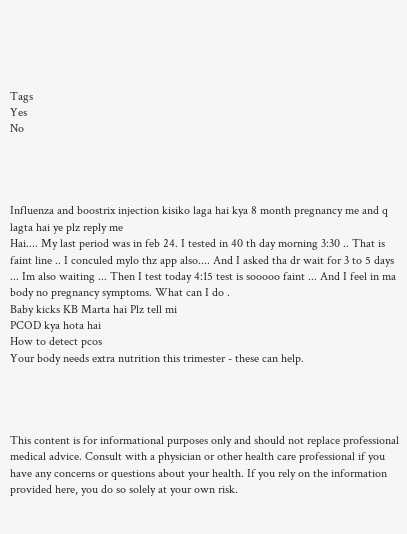Tags
Yes
No




Influenza and boostrix injection kisiko laga hai kya 8 month pregnancy me and q lagta hai ye plz reply me
Hai.... My last period was in feb 24. I tested in 40 th day morning 3:30 .. That is faint line .. I conculed mylo thz app also.... And I asked tha dr wait for 3 to 5 days ... Im also waiting ... Then I test today 4:15 test is sooooo faint ... And I feel in ma body no pregnancy symptoms. What can I do .
Baby kicks KB Marta hai Plz tell mi
PCOD kya hota hai
How to detect pcos
Your body needs extra nutrition this trimester - these can help.




This content is for informational purposes only and should not replace professional medical advice. Consult with a physician or other health care professional if you have any concerns or questions about your health. If you rely on the information provided here, you do so solely at your own risk.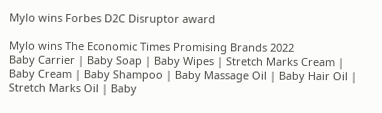Mylo wins Forbes D2C Disruptor award

Mylo wins The Economic Times Promising Brands 2022
Baby Carrier | Baby Soap | Baby Wipes | Stretch Marks Cream | Baby Cream | Baby Shampoo | Baby Massage Oil | Baby Hair Oil | Stretch Marks Oil | Baby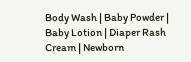Body Wash | Baby Powder | Baby Lotion | Diaper Rash Cream | Newborn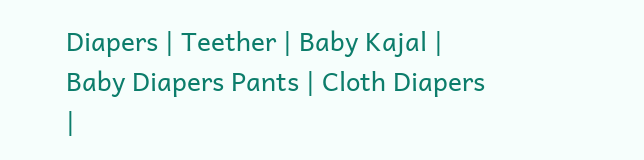Diapers | Teether | Baby Kajal | Baby Diapers Pants | Cloth Diapers |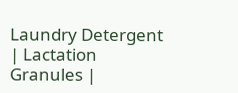Laundry Detergent | Lactation Granules |